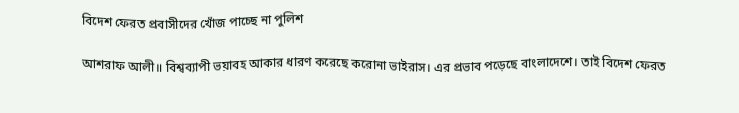বিদেশ ফেরত প্রবাসীদের খোঁজ পাচ্ছে না পুলিশ

আশরাফ আলী॥ বিশ্বব্যাপী ভয়াবহ আকার ধারণ করেছে করোনা ভাইরাস। এর প্রভাব পড়েছে বাংলাদেশে। তাই বিদেশ ফেরত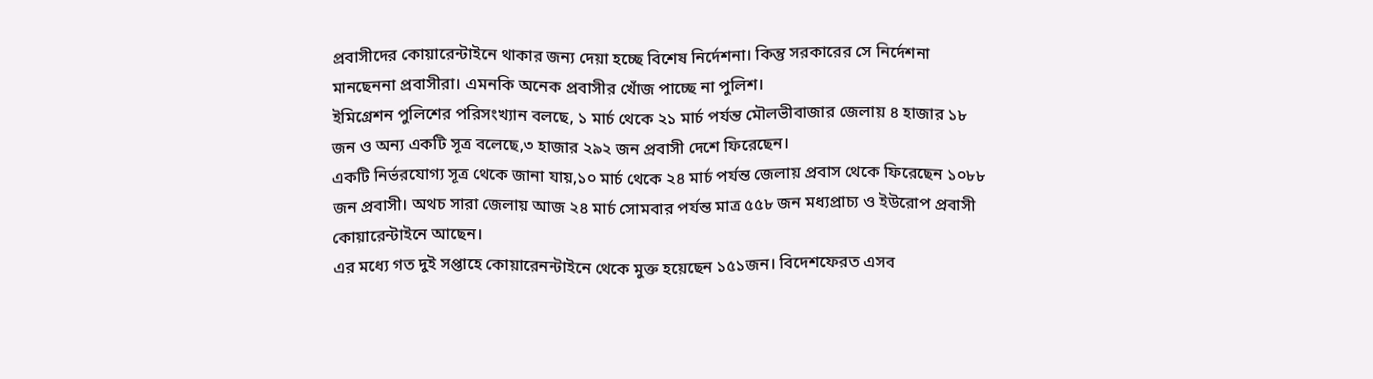প্রবাসীদের কোয়ারেন্টাইনে থাকার জন্য দেয়া হচ্ছে বিশেষ নির্দেশনা। কিন্তু সরকারের সে নির্দেশনা মানছেননা প্রবাসীরা। এমনকি অনেক প্রবাসীর খোঁজ পাচ্ছে না পুলিশ।
ইমিগ্রেশন পুলিশের পরিসংখ্যান বলছে, ১ মার্চ থেকে ২১ মার্চ পর্যন্ত মৌলভীবাজার জেলায় ৪ হাজার ১৮ জন ও অন্য একটি সূত্র বলেছে,৩ হাজার ২৯২ জন প্রবাসী দেশে ফিরেছেন।
একটি নির্ভরযোগ্য সূত্র থেকে জানা যায়,১০ মার্চ থেকে ২৪ মার্চ পর্যন্ত জেলায় প্রবাস থেকে ফিরেছেন ১০৮৮ জন প্রবাসী। অথচ সারা জেলায় আজ ২৪ মার্চ সোমবার পর্যন্ত মাত্র ৫৫৮ জন মধ্যপ্রাচ্য ও ইউরোপ প্রবাসী কোয়ারেন্টাইনে আছেন।
এর মধ্যে গত দুই সপ্তাহে কোয়ারেনন্টাইনে থেকে মুক্ত হয়েছেন ১৫১জন। বিদেশফেরত এসব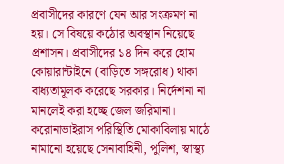প্রবাসীদের কারণে যেন আর সংক্রমণ না হয়। সে বিষয়ে কঠোর অবস্থান নিয়েছে প্রশাসন। প্রবাসীদের ১৪ দিন করে হোম কোয়ারান্টাইনে (বাড়িতে সঙ্গরোধ) থাকা বাধ্যতামূলক করেছে সরকার। নির্দেশনা না মানলেই করা হচ্ছে জেল জরিমানা।
করোনাভাইরাস পরিস্থিতি মোকাবিলায় মাঠে নামানো হয়েছে সেনাবাহিনী, পুলিশ, স্বাস্থ্য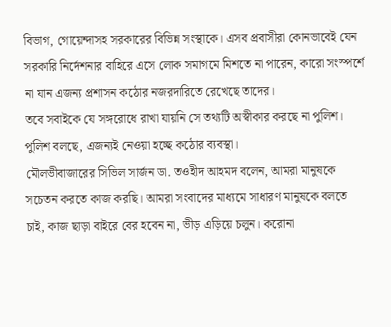বিভাগ, গোয়েন্দাসহ সরকারের বিভিন্ন সংস্থাকে। এসব প্রবাসীরা কোনভাবেই যেন সরকারি নির্দেশনার বাহিরে এসে লোক সমাগমে মিশতে না পারেন, কারো সংস্পর্শে না যান এজন্য প্রশাসন কঠোর নজরদারিতে রেখেছে তাদের।
তবে সবাইকে যে সঙ্গরোধে রাখা যায়নি সে তথ্যটি অস্বীকার করছে না পুলিশ। পুলিশ বলছে, এজন্যই নেওয়া হচ্ছে কঠোর ব্যবস্থা।
মৌলভীবাজারের সিভিল সার্জন ডা. তওহীদ আহমদ বলেন, আমরা মানুষকে সচেতন করতে কাজ করছি। আমরা সংবাদের মাধ্যমে সাধারণ মানুষকে বলতে চাই, কাজ ছাড়া বাইরে বের হবেন না, ভীড় এড়িয়ে চলুন। করোনা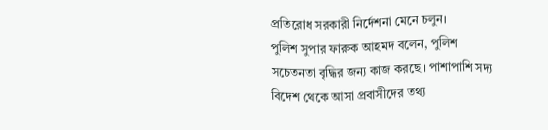প্রতিরোধ সরকারী নির্দেশনা মেনে চলুন।
পুলিশ সুপার ফারুক আহমদ বলেন, পুলিশ সচেতনতা বৃদ্ধির জন্য কাজ করছে। পাশাপাশি সদ্য বিদেশ থেকে আসা প্রবাসীদের তথ্য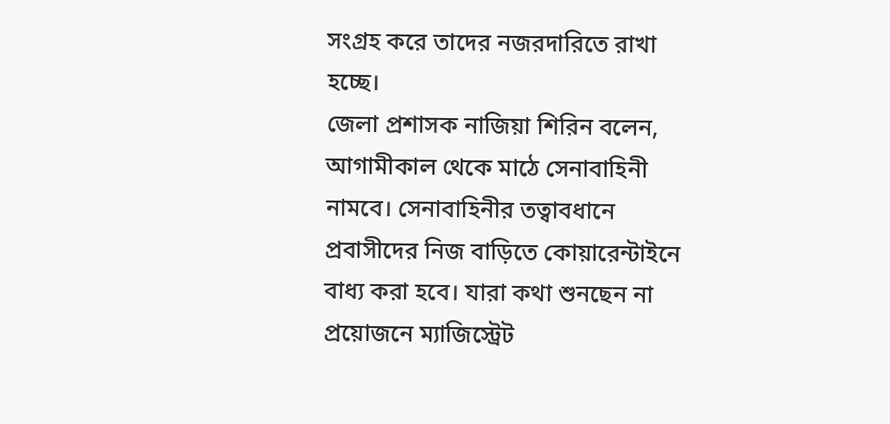সংগ্রহ করে তাদের নজরদারিতে রাখা হচ্ছে।
জেলা প্রশাসক নাজিয়া শিরিন বলেন, আগামীকাল থেকে মাঠে সেনাবাহিনী নামবে। সেনাবাহিনীর তত্বাবধানে প্রবাসীদের নিজ বাড়িতে কোয়ারেন্টাইনে বাধ্য করা হবে। যারা কথা শুনছেন না প্রয়োজনে ম্যাজিস্ট্রেট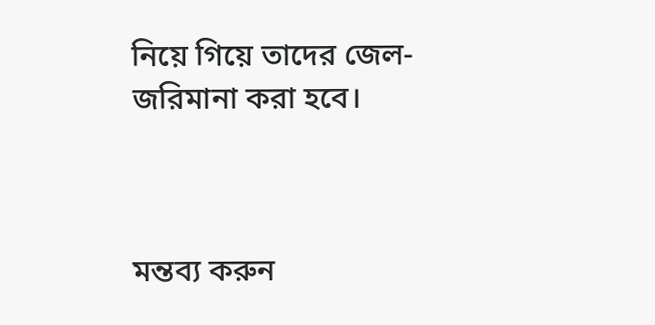নিয়ে গিয়ে তাদের জেল-জরিমানা করা হবে।



মন্তব্য করুন